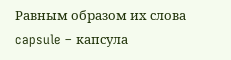Равным образом их слова capsule – капсула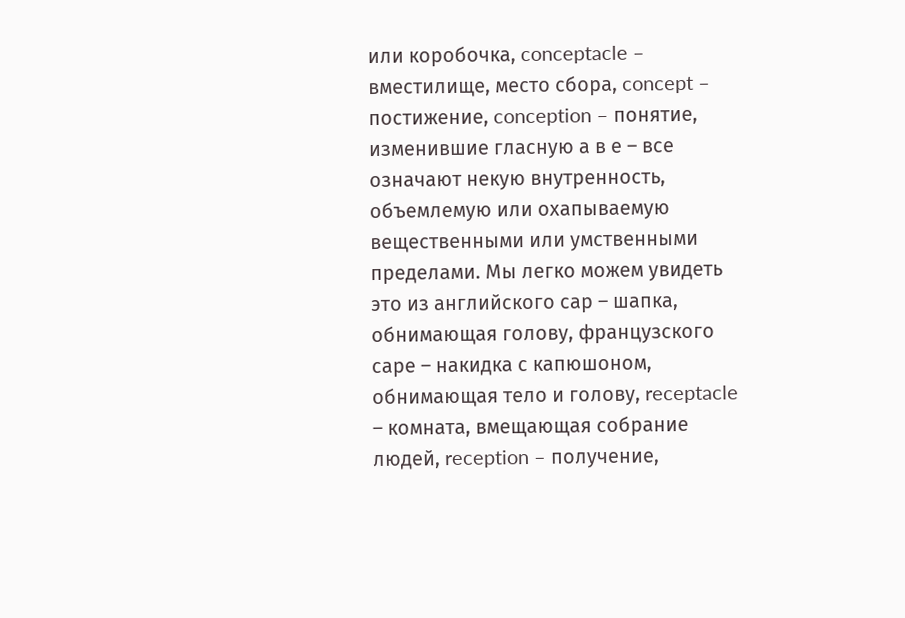или коробочка, conceptacle – вместилище, место сбора, concept – постижение, conception – понятие, изменившие гласную а в е – все означают некую внутренность, объемлемую или охапываемую вещественными или умственными пределами. Мы легко можем увидеть это из английского сар – шапка, обнимающая голову, французского саре – накидка с капюшоном, обнимающая тело и голову, receptacle – комната, вмещающая собрание людей, reception – получение,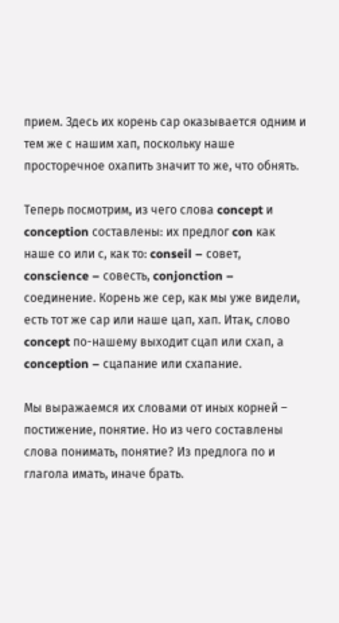прием. Здесь их корень сар оказывается одним и тем же с нашим хап, поскольку наше просторечное охапить значит то же, что обнять.

Теперь посмотрим, из чего слова concept и conception составлены: их предлог con как наше со или с, как то: conseil – совет, conscience – совесть, conjonction – соединение. Корень же сер, как мы уже видели, есть тот же сар или наше цап, хап. Итак, слово concept по-нашему выходит сцап или схап, а conception – сцапание или схапание.

Мы выражаемся их словами от иных корней – постижение, понятие. Но из чего составлены слова понимать, понятие? Из предлога по и глагола имать, иначе брать.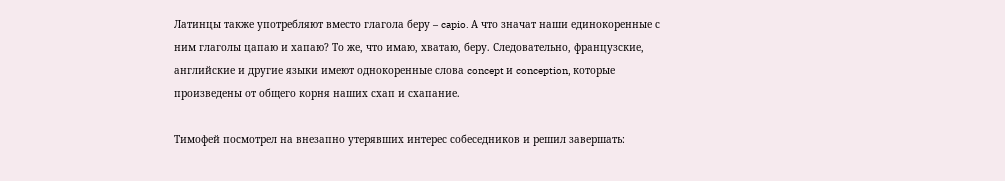Латинцы также употребляют вместо глагола беру – capio. А что значат наши единокоренные с ним глаголы цапаю и хапаю? То же, что имаю, хватаю, беру. Следовательно, французские, английские и другие языки имеют однокоренные слова concept и conception, которые произведены от общего корня наших схап и схапание.

Тимофей посмотрел на внезапно утерявших интерес собеседников и решил завершать: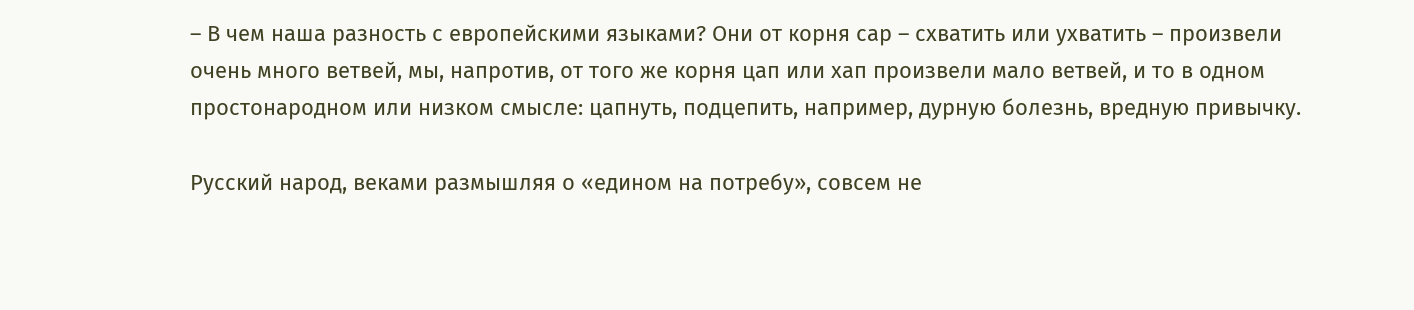– В чем наша разность с европейскими языками? Они от корня сар – схватить или ухватить – произвели очень много ветвей, мы, напротив, от того же корня цап или хап произвели мало ветвей, и то в одном простонародном или низком смысле: цапнуть, подцепить, например, дурную болезнь, вредную привычку.

Русский народ, веками размышляя о «едином на потребу», совсем не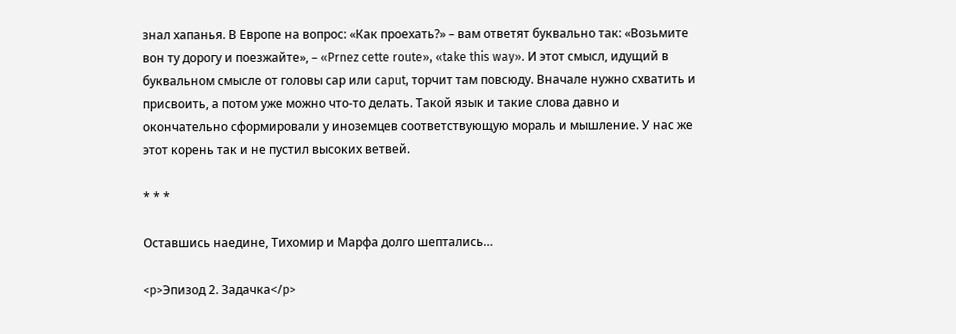знал хапанья. В Европе на вопрос: «Как проехать?» – вам ответят буквально так: «Возьмите вон ту дорогу и поезжайте», – «Prnez cette route», «take this way». И этот смысл, идущий в буквальном смысле от головы сар или caput, торчит там повсюду. Вначале нужно схватить и присвоить, а потом уже можно что-то делать. Такой язык и такие слова давно и окончательно сформировали у иноземцев соответствующую мораль и мышление. У нас же этот корень так и не пустил высоких ветвей.

* * *

Оставшись наедине, Тихомир и Марфа долго шептались…

<p>Эпизод 2. Задачка</p>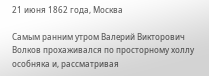21 июня 1862 года, Москва

Самым ранним утром Валерий Викторович Волков прохаживался по просторному холлу особняка и, рассматривая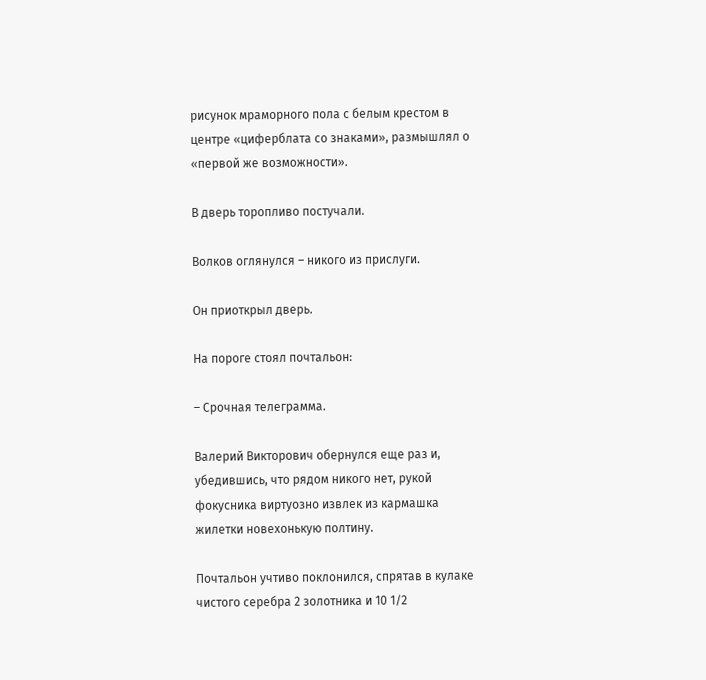рисунок мраморного пола с белым крестом в центре «циферблата со знаками», размышлял о «первой же возможности».

В дверь торопливо постучали.

Волков оглянулся – никого из прислуги.

Он приоткрыл дверь.

На пороге стоял почтальон:

– Срочная телеграмма.

Валерий Викторович обернулся еще раз и, убедившись, что рядом никого нет, рукой фокусника виртуозно извлек из кармашка жилетки новехонькую полтину.

Почтальон учтиво поклонился, спрятав в кулаке чистого серебра 2 золотника и 10 1/2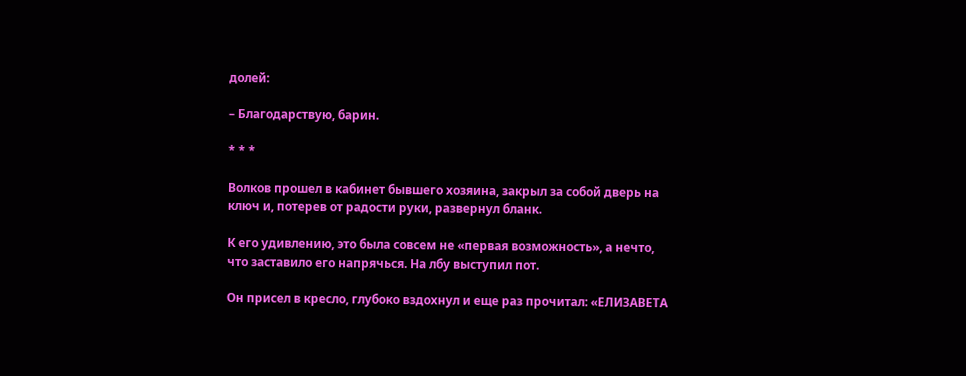долей:

– Благодарствую, барин.

* * *

Волков прошел в кабинет бывшего хозяина, закрыл за собой дверь на ключ и, потерев от радости руки, развернул бланк.

К его удивлению, это была совсем не «первая возможность», а нечто, что заставило его напрячься. На лбу выступил пот.

Он присел в кресло, глубоко вздохнул и еще раз прочитал: «ЕЛИЗАВЕТА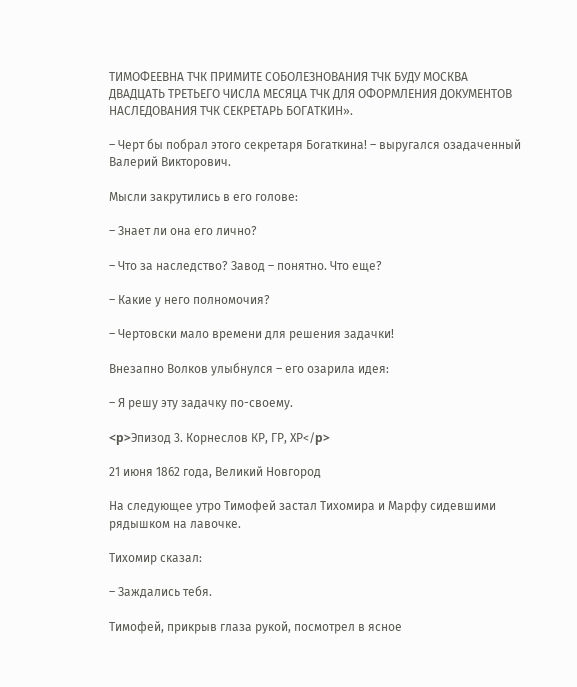ТИМОФЕЕВНА ТЧК ПРИМИТЕ СОБОЛЕЗНОВАНИЯ ТЧК БУДУ МОСКВА ДВАДЦАТЬ ТРЕТЬЕГО ЧИСЛА МЕСЯЦА ТЧК ДЛЯ ОФОРМЛЕНИЯ ДОКУМЕНТОВ НАСЛЕДОВАНИЯ ТЧК СЕКРЕТАРЬ БОГАТКИН».

– Черт бы побрал этого секретаря Богаткина! – выругался озадаченный Валерий Викторович.

Мысли закрутились в его голове:

– Знает ли она его лично?

– Что за наследство? Завод – понятно. Что еще?

– Какие у него полномочия?

– Чертовски мало времени для решения задачки!

Внезапно Волков улыбнулся – его озарила идея:

– Я решу эту задачку по-своему.

<p>Эпизод 3. Корнеслов КР, ГР, ХР</p>

21 июня 1862 года, Великий Новгород

На следующее утро Тимофей застал Тихомира и Марфу сидевшими рядышком на лавочке.

Тихомир сказал:

– Заждались тебя.

Тимофей, прикрыв глаза рукой, посмотрел в ясное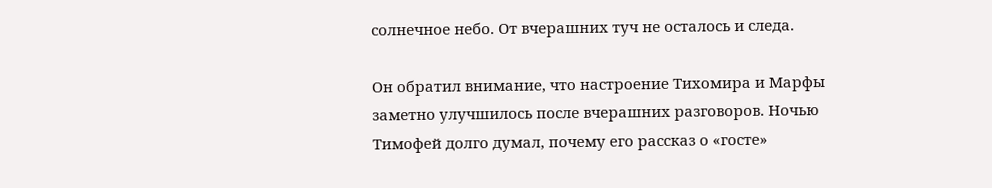солнечное небо. От вчерашних туч не осталось и следа.

Он обратил внимание, что настроение Тихомира и Марфы заметно улучшилось после вчерашних разговоров. Ночью Тимофей долго думал, почему его рассказ о «госте»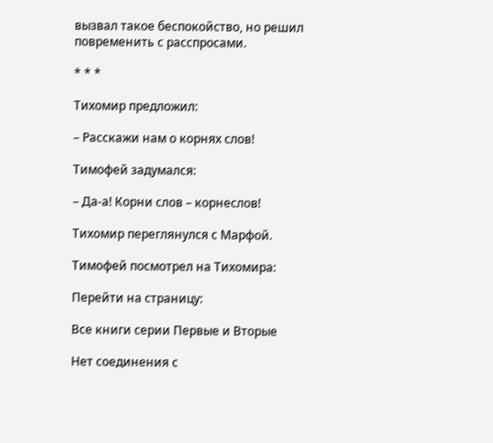вызвал такое беспокойство, но решил повременить с расспросами.

* * *

Тихомир предложил:

– Расскажи нам о корнях слов!

Тимофей задумался:

– Да-а! Корни слов – корнеслов!

Тихомир переглянулся с Марфой.

Тимофей посмотрел на Тихомира:

Перейти на страницу:

Все книги серии Первые и Вторые

Нет соединения с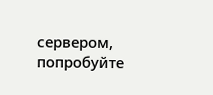сервером, попробуйте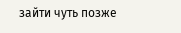зайти чуть позже